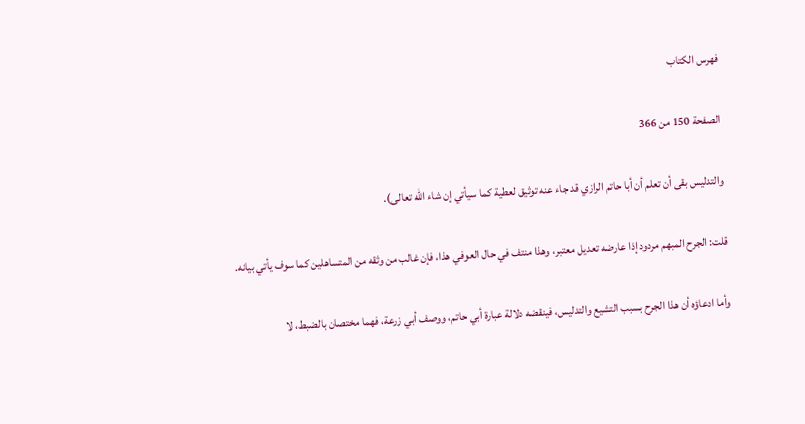فهرس الكتاب

الصفحة 150 من 366

والتدليس بقى أن تعلم أن أبا حاتم الرازي قد جاء عنه توثيق لعطية كما سيأتي إن شاء الله تعالى).

قلت: الجرح المبهم مردود إذا عارضه تعديل معتبر، وهذا منتف في حال العوفي هذا، فإن غالب من وثقه من المتساهلين كما سوف يأتي بيانه.

وأما ادعاؤه أن هذا الجرح بسبب التشيع والتدليس، فينقضه دلالة عبارة أبي حاتم، ووصف أبي زرعة، فهما مختصان بالضبط، لا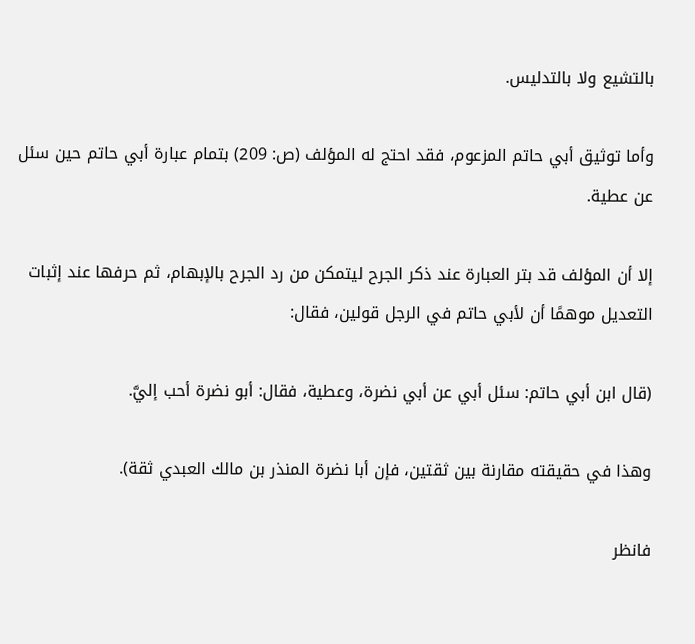بالتشيع ولا بالتدليس.

وأما توثيق أبي حاتم المزعوم، فقد احتج له المؤلف (ص: 209) بتمام عبارة أبي حاتم حين سئل عن عطية.

إلا أن المؤلف قد بتر العبارة عند ذكر الجرح ليتمكن من رد الجرح بالإبهام، ثم حرفها عند إثبات التعديل موهمًا أن لأبي حاتم في الرجل قولين، فقال:

(قال ابن أبي حاتم: سئل أبي عن أبي نضرة، وعطية، فقال: أبو نضرة أحب إليَّ.

وهذا في حقيقته مقارنة بين ثقتين، فإن أبا نضرة المنذر بن مالك العبدي ثقة).

فانظر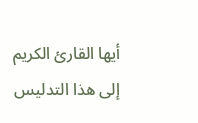أيها القارئ الكريم إلى هذا التدليس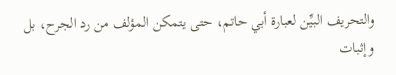والتحريف البيِّن لعبارة أبي حاتم، حتى يتمكن المؤلف من رد الجرح، بل وإثبات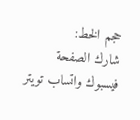حجم الخط:
شارك الصفحة
فيسبوك واتساب تويتر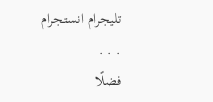تليجرام انستجرام
. . .
فضلًا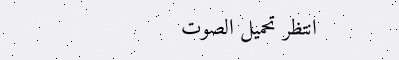انتظر تحميل الصوت